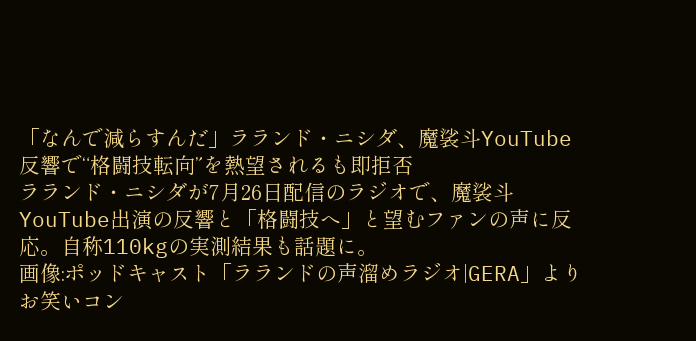「なんで減らすんだ」ラランド・ニシダ、魔裟斗YouTube反響で“格闘技転向”を熱望されるも即拒否
ラランド・ニシダが7月26日配信のラジオで、魔裟斗YouTube出演の反響と「格闘技へ」と望むファンの声に反応。自称110kgの実測結果も話題に。
画像:ポッドキャスト「ラランドの声溜めラジオ|GERA」より
お笑いコン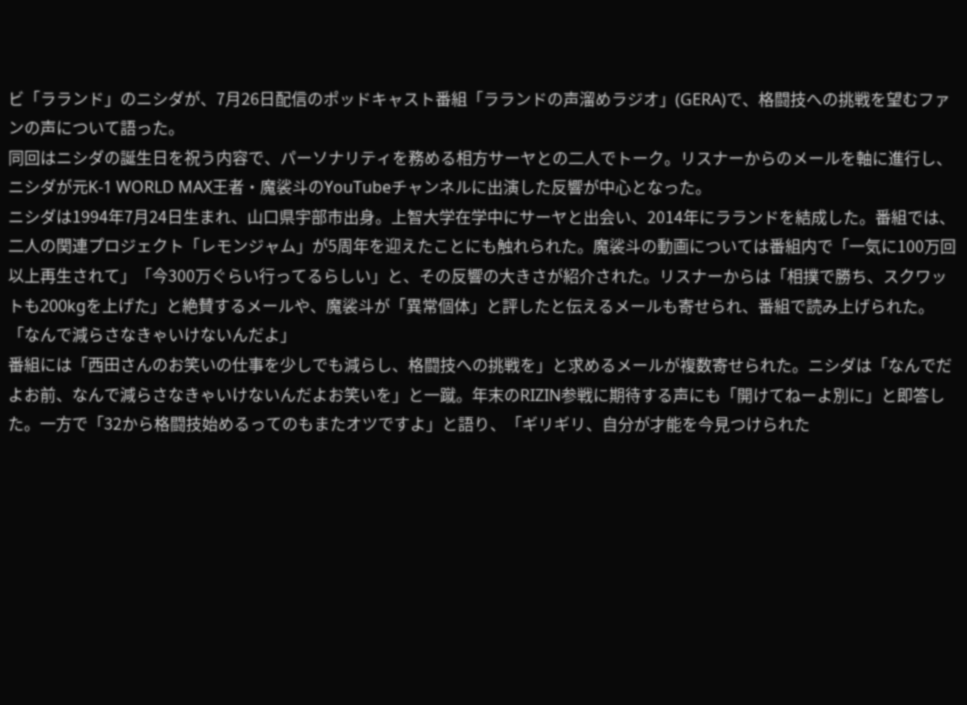ビ「ラランド」のニシダが、7月26日配信のポッドキャスト番組「ラランドの声溜めラジオ」(GERA)で、格闘技への挑戦を望むファンの声について語った。
同回はニシダの誕生日を祝う内容で、パーソナリティを務める相方サーヤとの二人でトーク。リスナーからのメールを軸に進行し、ニシダが元K-1 WORLD MAX王者・魔裟斗のYouTubeチャンネルに出演した反響が中心となった。
ニシダは1994年7月24日生まれ、山口県宇部市出身。上智大学在学中にサーヤと出会い、2014年にラランドを結成した。番組では、二人の関連プロジェクト「レモンジャム」が5周年を迎えたことにも触れられた。魔裟斗の動画については番組内で「一気に100万回以上再生されて」「今300万ぐらい行ってるらしい」と、その反響の大きさが紹介された。リスナーからは「相撲で勝ち、スクワットも200kgを上げた」と絶賛するメールや、魔裟斗が「異常個体」と評したと伝えるメールも寄せられ、番組で読み上げられた。
「なんで減らさなきゃいけないんだよ」
番組には「西田さんのお笑いの仕事を少しでも減らし、格闘技への挑戦を」と求めるメールが複数寄せられた。ニシダは「なんでだよお前、なんで減らさなきゃいけないんだよお笑いを」と一蹴。年末のRIZIN参戦に期待する声にも「開けてねーよ別に」と即答した。一方で「32から格闘技始めるってのもまたオツですよ」と語り、「ギリギリ、自分が才能を今見つけられた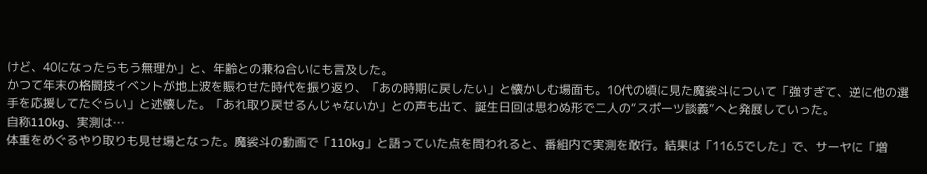けど、40になったらもう無理か」と、年齢との兼ね合いにも言及した。
かつて年末の格闘技イベントが地上波を賑わせた時代を振り返り、「あの時期に戻したい」と懐かしむ場面も。10代の頃に見た魔裟斗について「強すぎて、逆に他の選手を応援してたぐらい」と述懐した。「あれ取り戻せるんじゃないか」との声も出て、誕生日回は思わぬ形で二人の“スポーツ談義”へと発展していった。
自称110kg、実測は…
体重をめぐるやり取りも見せ場となった。魔裟斗の動画で「110kg」と語っていた点を問われると、番組内で実測を敢行。結果は「116.5でした」で、サーヤに「増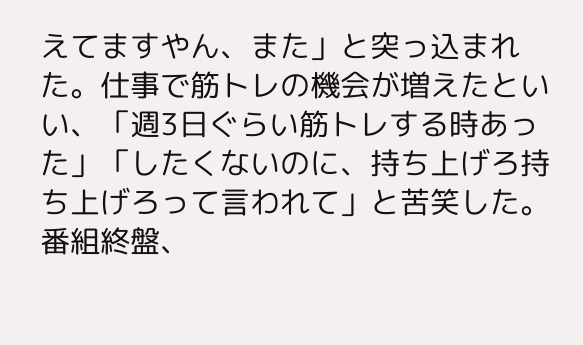えてますやん、また」と突っ込まれた。仕事で筋トレの機会が増えたといい、「週3日ぐらい筋トレする時あった」「したくないのに、持ち上げろ持ち上げろって言われて」と苦笑した。
番組終盤、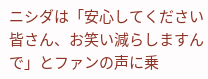ニシダは「安心してください皆さん、お笑い減らしますんで」とファンの声に乗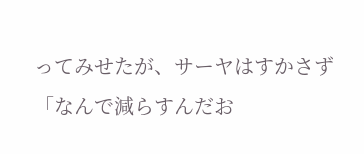ってみせたが、サーヤはすかさず「なんで減らすんだお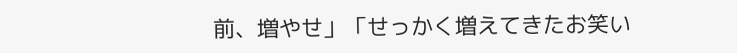前、増やせ」「せっかく増えてきたお笑い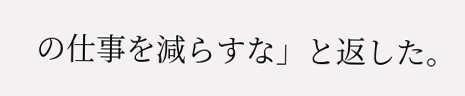の仕事を減らすな」と返した。